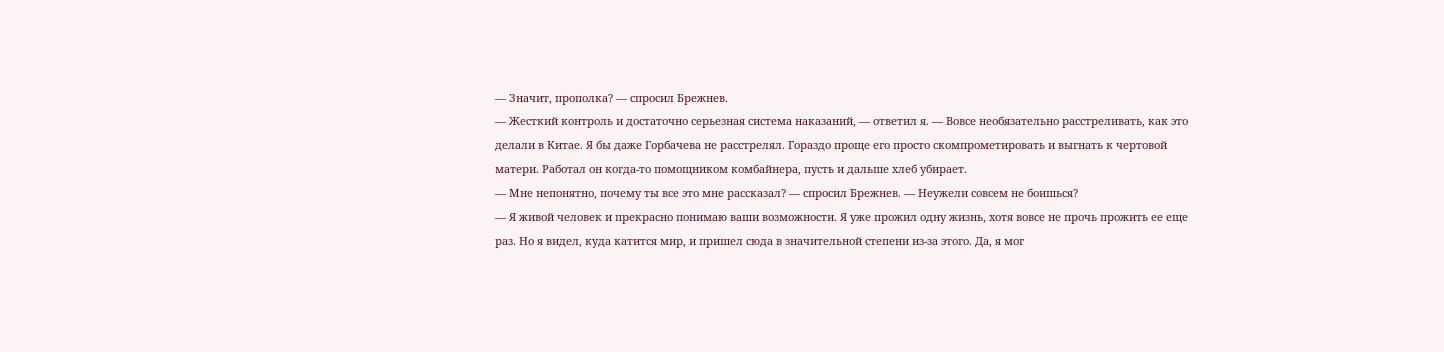— Значит, прополка? — спросил Брежнев.
— Жесткий контроль и достаточно серьезная система наказаний, — ответил я. — Вовсе необязательно расстреливать, как это делали в Китае. Я бы даже Горбачева не расстрелял. Гораздо проще его просто скомпрометировать и выгнать к чертовой матери. Работал он когда-то помощником комбайнера, пусть и дальше хлеб убирает.
— Мне непонятно, почему ты все это мне рассказал? — спросил Брежнев. — Неужели совсем не боишься?
— Я живой человек и прекрасно понимаю ваши возможности. Я уже прожил одну жизнь, хотя вовсе не прочь прожить ее еще раз. Но я видел, куда катится мир, и пришел сюда в значительной степени из-за этого. Да, я мог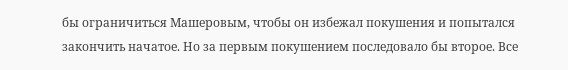бы ограничиться Машеровым, чтобы он избежал покушения и попытался закончить начатое. Но за первым покушением последовало бы второе. Все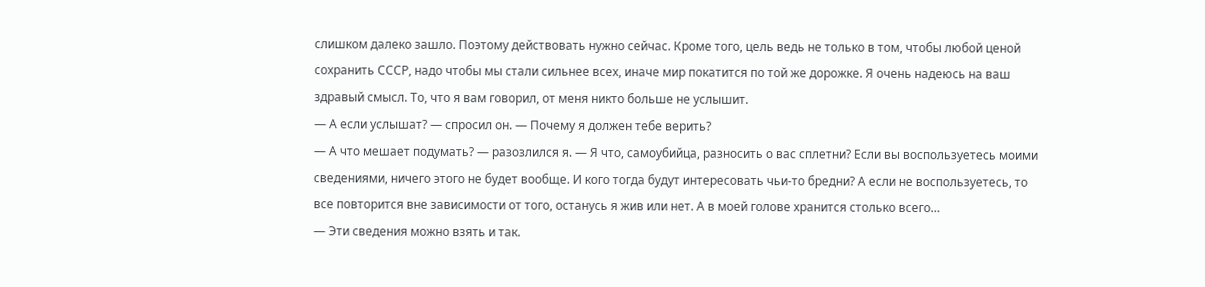слишком далеко зашло. Поэтому действовать нужно сейчас. Кроме того, цель ведь не только в том, чтобы любой ценой сохранить СССР, надо чтобы мы стали сильнее всех, иначе мир покатится по той же дорожке. Я очень надеюсь на ваш здравый смысл. То, что я вам говорил, от меня никто больше не услышит.
— А если услышат? — спросил он. — Почему я должен тебе верить?
— А что мешает подумать? — разозлился я. — Я что, самоубийца, разносить о вас сплетни? Если вы воспользуетесь моими сведениями, ничего этого не будет вообще. И кого тогда будут интересовать чьи-то бредни? А если не воспользуетесь, то все повторится вне зависимости от того, останусь я жив или нет. А в моей голове хранится столько всего…
— Эти сведения можно взять и так.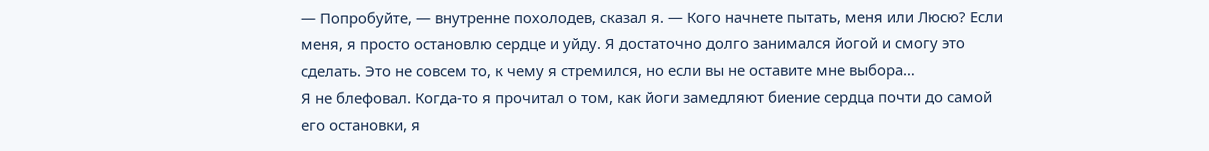— Попробуйте, — внутренне похолодев, сказал я. — Кого начнете пытать, меня или Люсю? Если меня, я просто остановлю сердце и уйду. Я достаточно долго занимался йогой и смогу это сделать. Это не совсем то, к чему я стремился, но если вы не оставите мне выбора…
Я не блефовал. Когда-то я прочитал о том, как йоги замедляют биение сердца почти до самой его остановки, я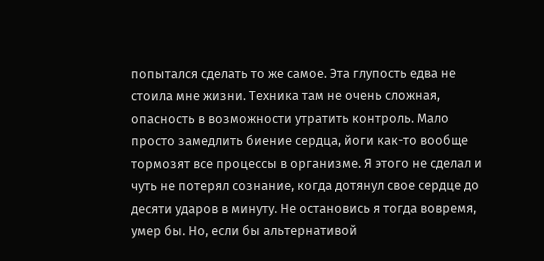попытался сделать то же самое. Эта глупость едва не стоила мне жизни. Техника там не очень сложная, опасность в возможности утратить контроль. Мало просто замедлить биение сердца, йоги как-то вообще тормозят все процессы в организме. Я этого не сделал и чуть не потерял сознание, когда дотянул свое сердце до десяти ударов в минуту. Не остановись я тогда вовремя, умер бы. Но, если бы альтернативой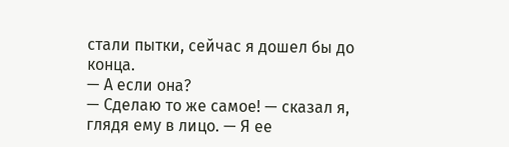стали пытки, сейчас я дошел бы до конца.
— А если она?
— Сделаю то же самое! — сказал я, глядя ему в лицо. — Я ее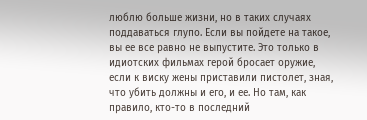люблю больше жизни, но в таких случаях поддаваться глупо. Если вы пойдете на такое, вы ее все равно не выпустите. Это только в идиотских фильмах герой бросает оружие, если к виску жены приставили пистолет, зная, что убить должны и его, и ее. Но там, как правило, кто-то в последний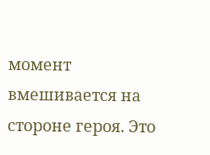момент вмешивается на стороне героя. Это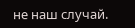не наш случай.